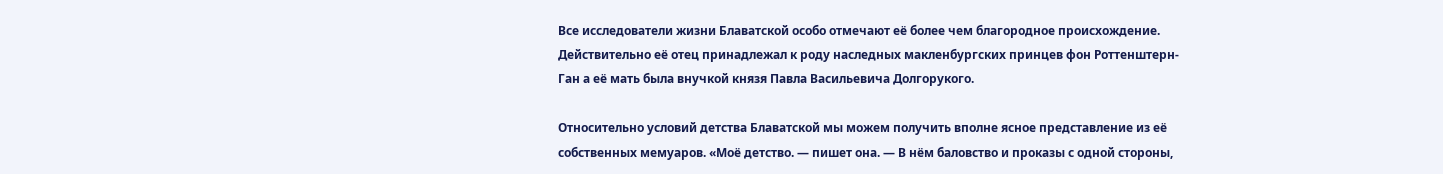Все исследователи жизни Блаватской особо отмечают её более чем благородное происхождение. Действительно её отец принадлежал к роду наследных макленбургских принцев фон Роттенштерн-Ган а её мать была внучкой князя Павла Васильевича Долгорукого.

Относительно условий детства Блаватской мы можем получить вполне ясное представление из её собственных мемуаров. «Моё детство. — пишет она. — В нём баловство и проказы с одной стороны,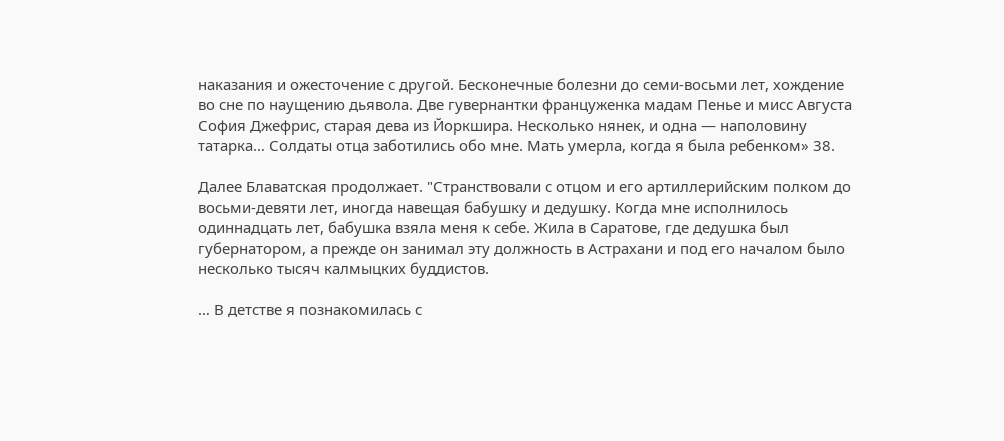наказания и ожесточение с другой. Бесконечные болезни до семи-восьми лет, хождение во сне по наущению дьявола. Две гувернантки француженка мадам Пенье и мисс Августа София Джефрис, старая дева из Йоркшира. Несколько нянек, и одна — наполовину татарка… Солдаты отца заботились обо мне. Мать умерла, когда я была ребенком» 38.

Далее Блаватская продолжает. "Странствовали с отцом и его артиллерийским полком до восьми-девяти лет, иногда навещая бабушку и дедушку. Когда мне исполнилось одиннадцать лет, бабушка взяла меня к себе. Жила в Саратове, где дедушка был губернатором, а прежде он занимал эту должность в Астрахани и под его началом было несколько тысяч калмыцких буддистов.

… В детстве я познакомилась с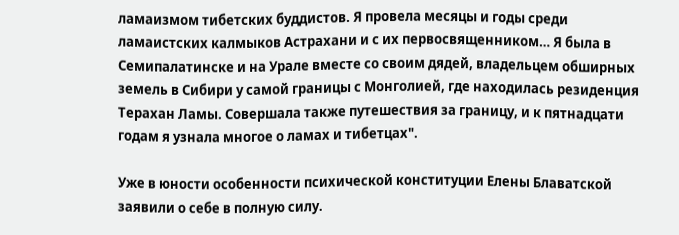ламаизмом тибетских буддистов. Я провела месяцы и годы среди ламаистских калмыков Астрахани и с их первосвященником… Я была в Семипалатинске и на Урале вместе со своим дядей, владельцем обширных земель в Сибири у самой границы с Монголией, где находилась резиденция Терахан Ламы. Совершала также путешествия за границу, и к пятнадцати годам я узнала многое о ламах и тибетцах".

Уже в юности особенности психической конституции Елены Блаватской заявили о себе в полную силу.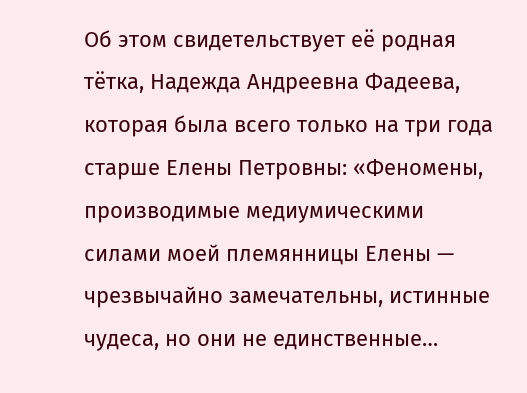Об этом свидетельствует её родная тётка, Надежда Андреевна Фадеева, которая была всего только на три года старше Елены Петровны: «Феномены, производимые медиумическими силами моей племянницы Елены — чрезвычайно замечательны, истинные чудеса, но они не единственные…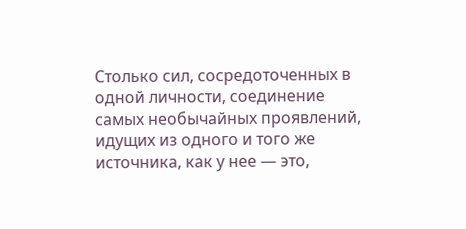Столько сил, сосредоточенных в одной личности, соединение самых необычайных проявлений, идущих из одного и того же источника, как у нее — это,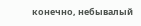конечно, небывалый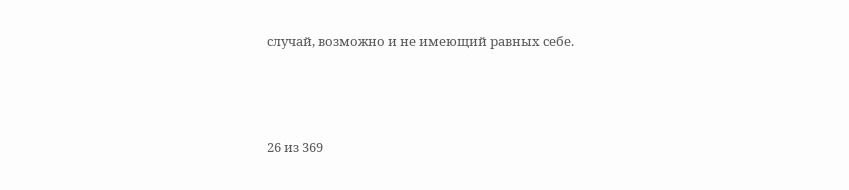случай, возможно и не имеющий равных себе.



26 из 369